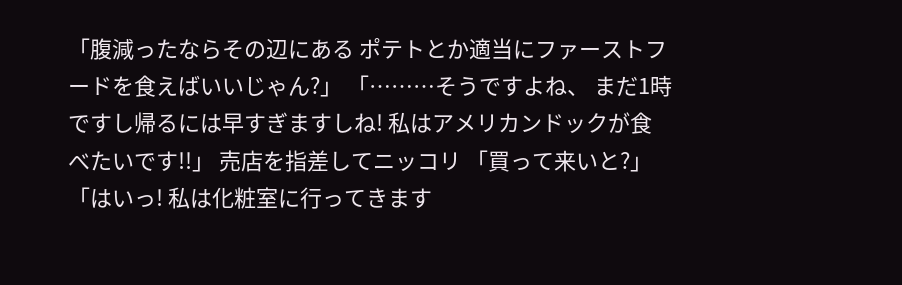「腹減ったならその辺にある ポテトとか適当にファーストフードを食えばいいじゃん?」 「………そうですよね、 まだ1時ですし帰るには早すぎますしね! 私はアメリカンドックが食べたいです!!」 売店を指差してニッコリ 「買って来いと?」 「はいっ! 私は化粧室に行ってきます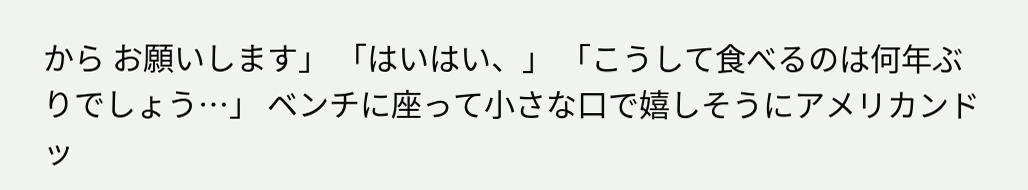から お願いします」 「はいはい、」 「こうして食べるのは何年ぶりでしょう…」 ベンチに座って小さな口で嬉しそうにアメリカンドッ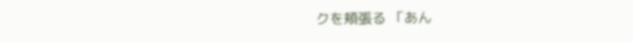クを頬張る 「あん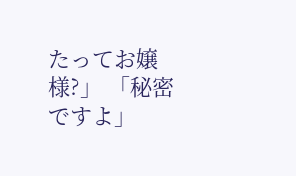たってお嬢様?」 「秘密ですよ」